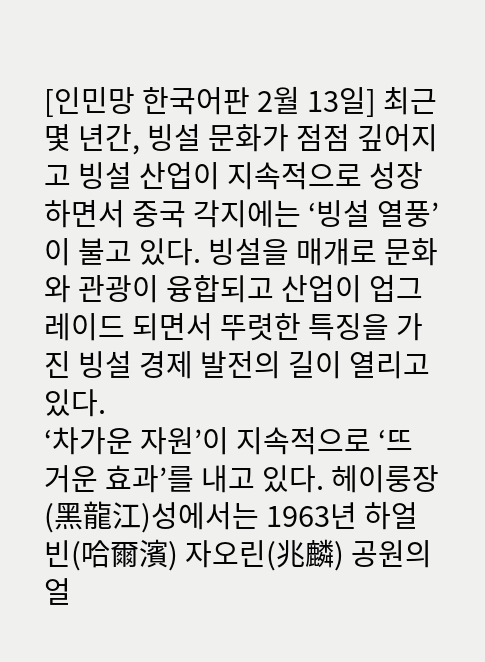[인민망 한국어판 2월 13일] 최근 몇 년간, 빙설 문화가 점점 깊어지고 빙설 산업이 지속적으로 성장하면서 중국 각지에는 ‘빙설 열풍’이 불고 있다. 빙설을 매개로 문화와 관광이 융합되고 산업이 업그레이드 되면서 뚜렷한 특징을 가진 빙설 경제 발전의 길이 열리고 있다.
‘차가운 자원’이 지속적으로 ‘뜨거운 효과’를 내고 있다. 헤이룽장(黑龍江)성에서는 1963년 하얼빈(哈爾濱) 자오린(兆麟) 공원의 얼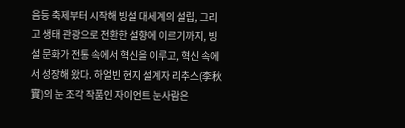음등 축제부터 시작해 빙설 대세계의 설립, 그리고 생태 관광으로 전환한 설향에 이르기까지, 빙설 문화가 전통 속에서 혁신을 이루고, 혁신 속에서 성장해 왔다. 하얼빈 현지 설계자 리추스(李秋實)의 눈 조각 작품인 자이언트 눈사람은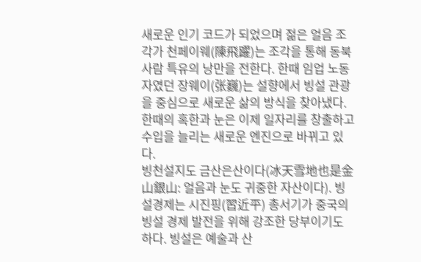새로운 인기 코드가 되었으며 젊은 얼음 조각가 천페이웨(陳飛躍)는 조각을 통해 동북 사람 특유의 낭만을 전한다. 한때 임업 노동자였던 장웨이(张巍)는 설향에서 빙설 관광을 중심으로 새로운 삶의 방식을 찾아냈다. 한때의 혹한과 눈은 이제 일자리를 창출하고 수입을 늘리는 새로운 엔진으로 바뀌고 있다.
빙천설지도 금산은산이다(冰天雪地也是金山銀山: 얼음과 눈도 귀중한 자산이다). 빙설경제는 시진핑(習近平) 총서기가 중국의 빙설 경제 발전을 위해 강조한 당부이기도 하다. 빙설은 예술과 산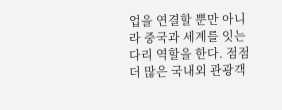업을 연결할 뿐만 아니라 중국과 세계를 잇는 다리 역할을 한다. 점점 더 많은 국내외 관광객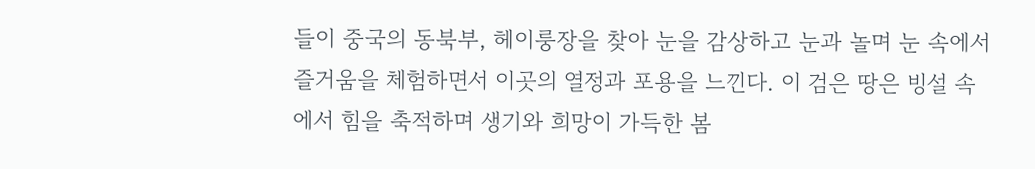들이 중국의 동북부, 헤이룽장을 찾아 눈을 감상하고 눈과 놀며 눈 속에서 즐거움을 체험하면서 이곳의 열정과 포용을 느낀다. 이 검은 땅은 빙설 속에서 힘을 축적하며 생기와 희망이 가득한 봄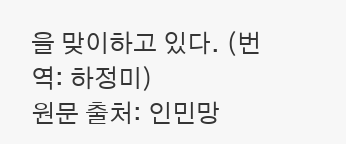을 맞이하고 있다. (번역: 하정미)
원문 출처: 인민망